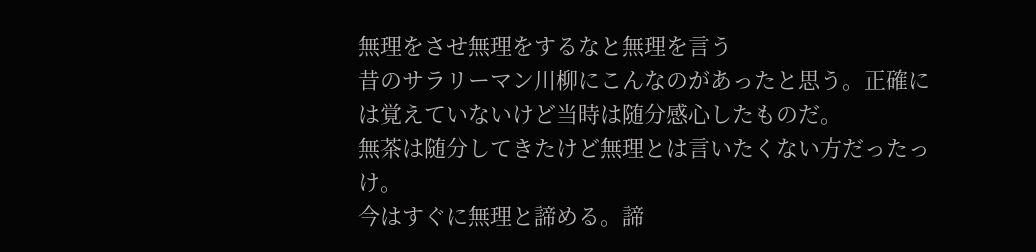無理をさせ無理をするなと無理を言う
昔のサラリーマン川柳にこんなのがあったと思う。正確には覚えていないけど当時は随分感心したものだ。
無茶は随分してきたけど無理とは言いたくない方だったっけ。
今はすぐに無理と諦める。諦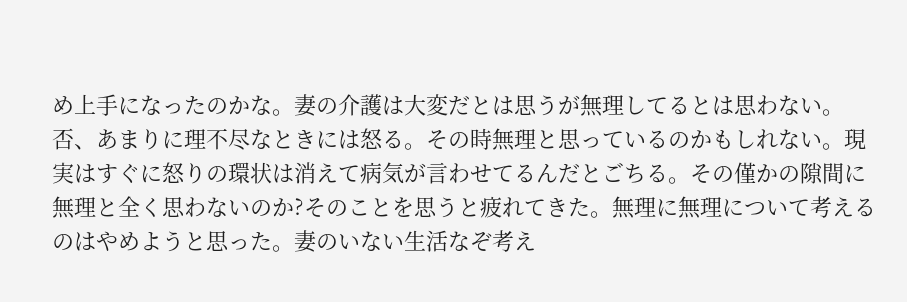め上手になったのかな。妻の介護は大変だとは思うが無理してるとは思わない。否、あまりに理不尽なときには怒る。その時無理と思っているのかもしれない。現実はすぐに怒りの環状は消えて病気が言わせてるんだとごちる。その僅かの隙間に無理と全く思わないのか?そのことを思うと疲れてきた。無理に無理について考えるのはやめようと思った。妻のいない生活なぞ考え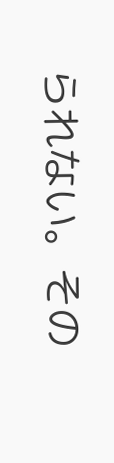られない。その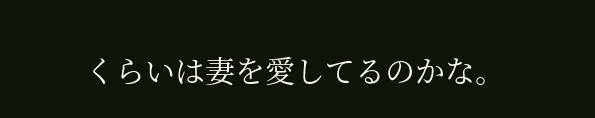くらいは妻を愛してるのかな。